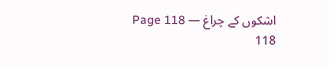اشکوں کے چراغ — Page 118
118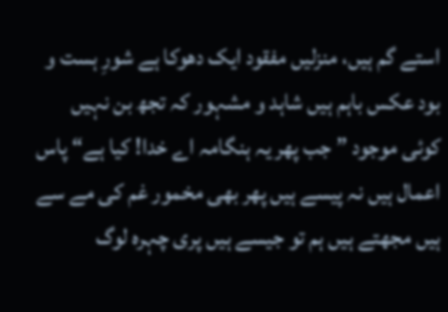استے گم ہیں، منزلیں مفقود ایک دھوکا ہے شورِ ہست و بود عکس باہم ہیں شاہد و مشہور کہ تجھ بن نہیں کوئی موجود ” جب پھر یہ ہنگامہ اے خدا! کیا ہے“ پاس اعمال ہیں نہ پیسے ہیں پھر بھی مخمور غم کی مے سے ہیں مجھتے ہیں ہم تو جیسے ہیں پری چہرہ لوگ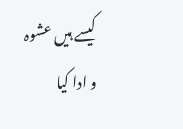کیسے ہیں عشوہ و ادا کیا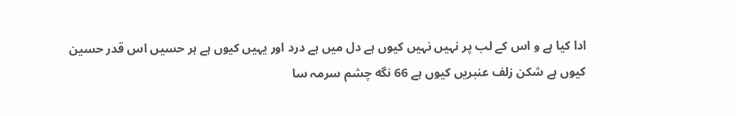ادا کیا ہے و اس کے لب پر نہیں نہیں کیوں ہے دل میں ہے درد اور یہیں کیوں ہے ہر حسیں اس قدر حسین کیوں ہے شکن زلف عنبریں کیوں ہے 66 نگه چشم سرمہ سا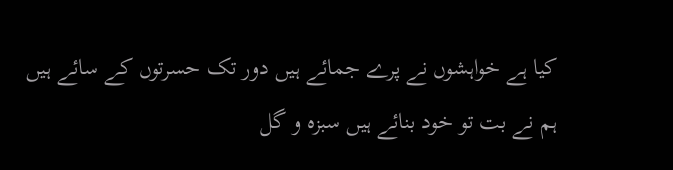کیا ہے خواہشوں نے پرے جمائے ہیں دور تک حسرتوں کے سائے ہیں ہم نے بت تو خود بنائے ہیں سبزه و گل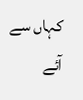کہاں سے آئے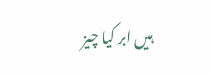ہیں ابر کیا چیز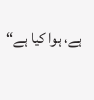ہے، ہوا کیا ہے“